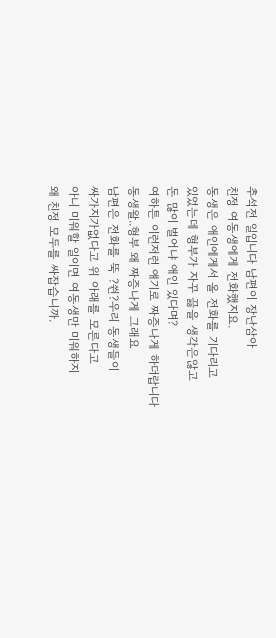추석전 일입니다 남편이 장난삼아
친정 여동생에게 전화했지요.
동생은 애인에게서 올 전화를 기다리고
있었는데 형부가 자꾸 끓을 생각은않고
돈 많이 벌어냐 애인 있다며?
여하튼 이런저런 얘기로 짜증나게 하더랍니다
동생왈..형부 왜 짜증나게 그래요
남편은 전화를 뚝 ?쒼?우리 동생들이
싸가지가없다고 위 아래를 모른다고
아니 미워할 일이면 여동생만 미워하지
왜 친정 모두를 싸잡습니까.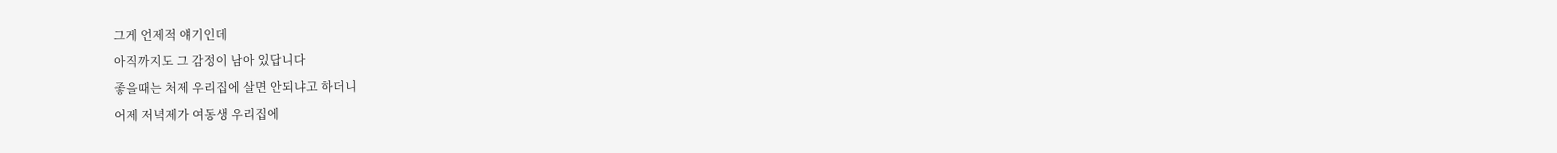그게 언제적 얘기인데
아직까지도 그 감정이 남아 있답니다
좋을때는 처제 우리집에 살면 안되냐고 하더니
어제 저녁제가 여동생 우리집에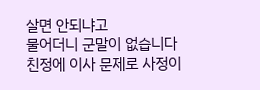살면 안되냐고
물어더니 군말이 없습니다
친정에 이사 문제로 사정이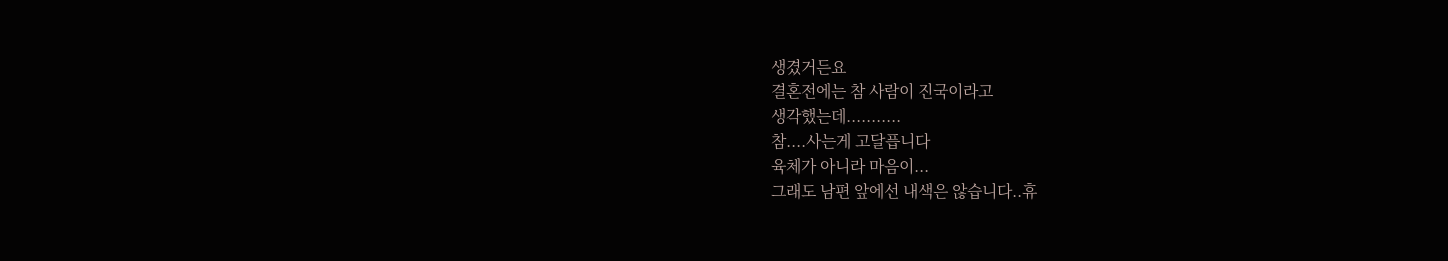생겼거든요
결혼전에는 참 사람이 진국이라고
생각했는데...........
참....사는게 고달픕니다
육체가 아니라 마음이...
그래도 남편 앞에선 내색은 않습니다..휴